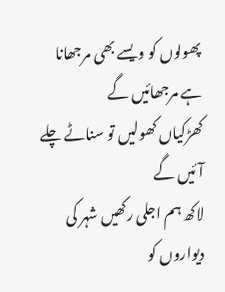پھولوں کو ویسے بھی مرجھانا ہے مرجھائیں گے
کھڑکیاں کھولیں تو سناٹے چلے آئیں گے
لاکھ ہم اجلی رکھیں شہر کی دیواروں کو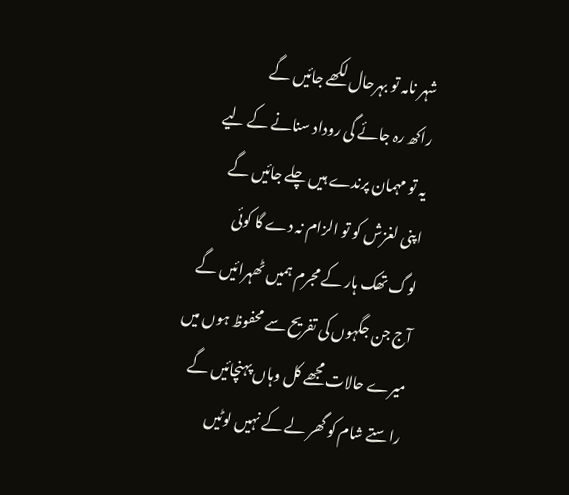شہر نامہ تو بہرحال لکھے جائیں گے
راکھ رہ جائے گی روداد سنانے کے لیے
یہ تو مہمان پرندے ہیں چلے جائیں گے
اپنی لغزش کو تو الزام نہ دے گا کوئی
لوگ تھک ہار کے مجرم ہمیں ٹھہرائیں گے
آج جن جگہوں کی تفریح سے محفوظ ہوں میں
میرے حالات مجھے کل وہاں پہنچائیں گے
راستے شام کو گھر لے کے نہیں لوٹیں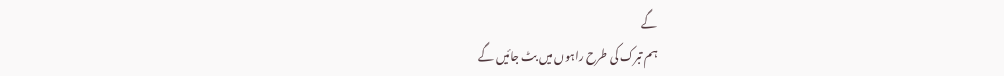گے
ہم تبرک کی طرح راہوں میں بٹ جائیں گے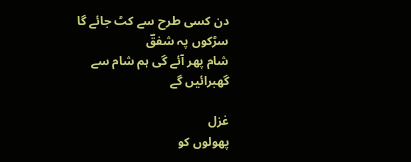دن کسی طرح سے کٹ جائے گا سڑکوں پہ شفقؔ
شام پھر آئے گی ہم شام سے گھبرائیں گے

غزل
پھولوں کو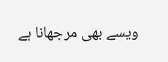ویسے بھی مرجھانا ہے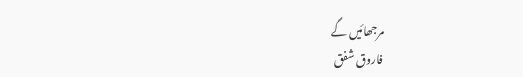مرجھائیں گے
فاروق شفق